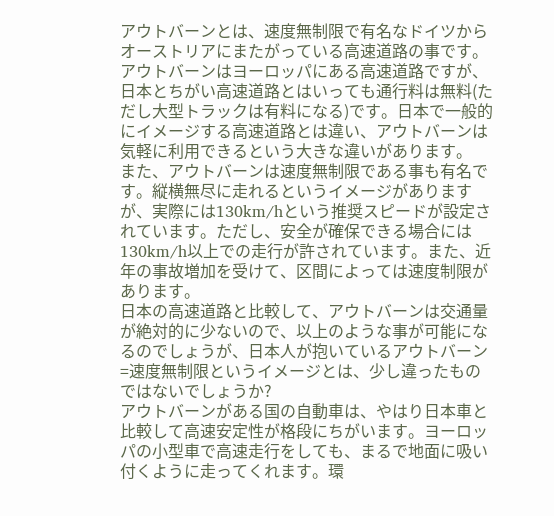アウトバーンとは、速度無制限で有名なドイツからオーストリアにまたがっている高速道路の事です。
アウトバーンはヨーロッパにある高速道路ですが、日本とちがい高速道路とはいっても通行料は無料(ただし大型トラックは有料になる)です。日本で一般的にイメージする高速道路とは違い、アウトバーンは気軽に利用できるという大きな違いがあります。
また、アウトバーンは速度無制限である事も有名です。縦横無尽に走れるというイメージがありますが、実際には130km/hという推奨スピードが設定されています。ただし、安全が確保できる場合には130km/h以上での走行が許されています。また、近年の事故増加を受けて、区間によっては速度制限があります。
日本の高速道路と比較して、アウトバーンは交通量が絶対的に少ないので、以上のような事が可能になるのでしょうが、日本人が抱いているアウトバーン=速度無制限というイメージとは、少し違ったものではないでしょうか?
アウトバーンがある国の自動車は、やはり日本車と比較して高速安定性が格段にちがいます。ヨーロッパの小型車で高速走行をしても、まるで地面に吸い付くように走ってくれます。環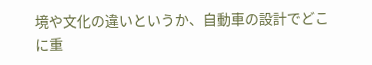境や文化の違いというか、自動車の設計でどこに重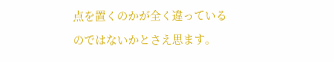点を置くのかが全く違っているのではないかとさえ思ます。